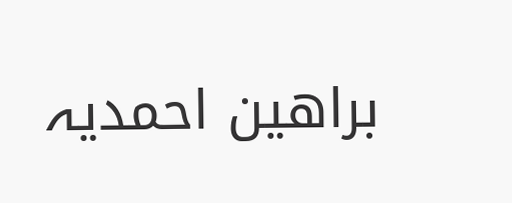براھین احمدیہ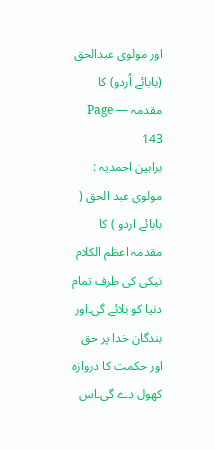اور مولوی عبدالحق (بابائے اُردو) کا مقدمہ — Page 143
براہین احمدیہ : مولوی عبد الحق ( بابائے اردو ) کا مقدمہ اعظم الکلام نیکی کی طرف تمام دنیا کو بلائے گی۔اور بندگان خدا پر حق اور حکمت کا دروازہ کھول دے گی۔اس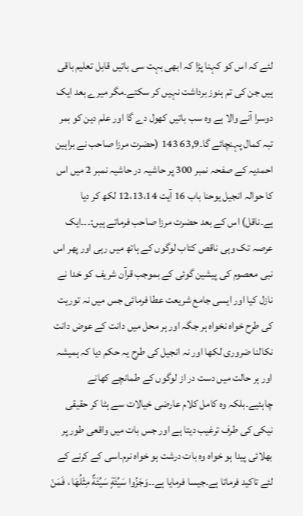لئے کہ اس کو کہنا پڑا کہ ابھی بہت سی باتیں قابل تعلیم باقی ہیں جن کی تم ہنوز برداشت نہیں کر سکتے۔مگر میرے بعد ایک دوسرا آنے والا ہے وہ سب باتیں کھول دے گا اور علم دین کو بمر تبہ کمال پہنچائے گا۔63,9 143 (حضرت مرزا صاحب نے براہین احمدیہ کے صفحہ نمبر 300 پر حاشیہ در حاشیہ نمبر 2 میں اس کا حوالہ انجیل یوحنا باب 16 آیت 12،13،14 لکھ کر دیا ہے۔ناقل) اس کے بعد حضرت مرزا صاحب فرماتے ہیں:۔۔۔ایک عرصہ تک وہی ناقص کتاب لوگوں کے ہاتھ میں رہی اور پھر اس نبی معصوم کی پیشین گوئی کے بموجب قرآن شریف کو خدا نے نازل کیا اور ایسی جامع شریعت عطا فرمائی جس میں نہ توریت کی طرح خواہ نخواہ ہر جگہ اور ہر محل میں دانت کے عوض دانت نکالنا ضروری لکھا اور نہ انجیل کی طرح یہ حکم دیا کہ ہمیشہ اور ہر حالت میں دست در از لوگوں کے طمانچے کھانے چاہئیے۔بلکہ وہ کامل کلام عارضی خیالات سے ہٹا کر حقیقی نیکی کی طرف ترغیب دیتا ہے اور جس بات میں واقعی طور پر بھلائی پیدا ہو خواہ وہ بات درشت ہو خواہ نرم۔اسی کے کرنے کے لئے تاکید فرماتا ہے۔جیسا فرمایا ہے۔۔وَجَزُوا سَيِّئَةٍ سَيِّئَةٌ مِثْلُهَا ، فَمَنْ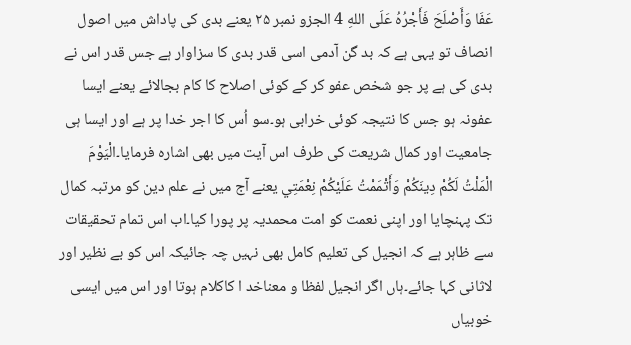عَفَا وَأَصْلَحَ فَأَجْرُهُ عَلَى اللهِ 4 الجزو نمبر ۲۵ یعنے بدی کی پاداش میں اصول انصاف تو یہی ہے کہ بد گن آدمی اسی قدر بدی کا سزاوار ہے جس قدر اس نے بدی کی ہے پر جو شخص عفو کر کے کوئی اصلاح کا کام بجالائے یعنے ایسا عفونہ ہو جس کا نتیجہ کوئی خرابی ہو۔سو اُس کا اجر خدا پر ہے اور ایسا ہی جامعیت اور کمال شریعت کی طرف اس آیت میں بھی اشارہ فرمایا۔الْيَوْمَ الْمَلْتُ لَكُمْ دِينَكُمْ وَأَتْمَمْتُ عَلَيْكُمْ نِعْمَتِي یعنے آج میں نے علم دین کو مرتبہ کمال تک پہنچایا اور اپنی نعمت کو امت محمدیہ پر پورا کیا۔اب اس تمام تحقیقات سے ظاہر ہے کہ انجیل کی تعلیم کامل بھی نہیں چہ جائیکہ اس کو بے نظیر اور لاثانی کہا جائے۔ہاں اگر انجیل لفظا و معناخد ا کاکلام ہوتا اور اس میں ایسی خوبیاں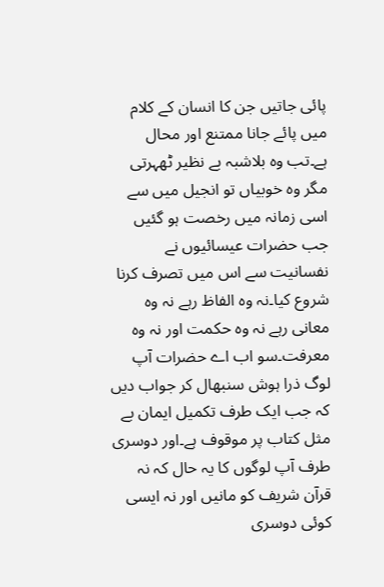پائی جاتیں جن کا انسان کے کلام میں پائے جانا ممتنع اور محال ہے۔تب وہ بلاشبہ بے نظیر ٹھہرتی مگر وہ خوبیاں تو انجیل میں سے اسی زمانہ میں رخصت ہو گئیں جب حضرات عیسائیوں نے نفسانیت سے اس میں تصرف کرنا شروع کیا۔نہ وہ الفاظ رہے نہ وہ معانی رہے نہ وہ حکمت اور نہ وہ معرفت۔سو اب اے حضرات آپ لوگ ذرا ہوش سنبھال کر جواب دیں کہ جب ایک طرف تکمیل ایمان بے مثل کتاب پر موقوف ہے۔اور دوسری طرف آپ لوگوں کا یہ حال کہ نہ قرآن شریف کو مانیں اور نہ ایسی کوئی دوسری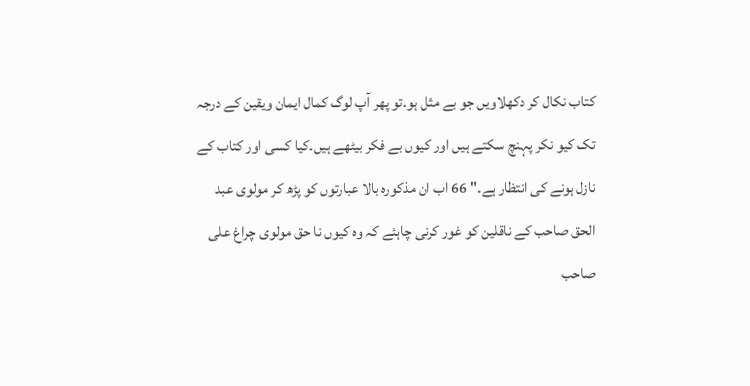کتاب نکال کر دکھلاویں جو بے مثل ہو۔تو پھر آپ لوگ کمال ایمان ویقین کے درجہ تک کیو نکر پہنچ سکتے ہیں اور کیوں بے فکر بیٹھے ہیں۔کیا کسی اور کتاب کے نازل ہونے کی انتظار ہے۔" 66 اب ان مذکورہ بالا عبارتوں کو پڑھ کر مولوی عبد الحق صاحب کے ناقلین کو غور کرنی چاہئے کہ وہ کیوں نا حق مولوی چراغ علی صاحب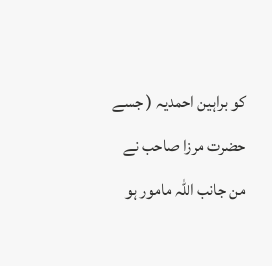کو براہین احمدیہ ( جسے حضرت مرزا صاحب نے من جانب اللہ مامور ہو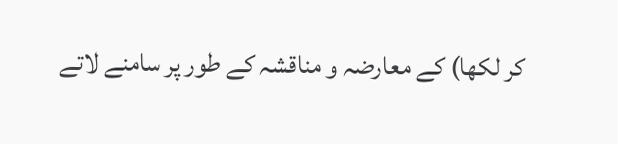کر لکھا) کے معارضہ و مناقشہ کے طور پر سامنے لاتے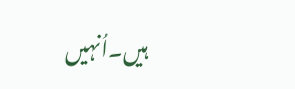ہیں۔اُنہیں